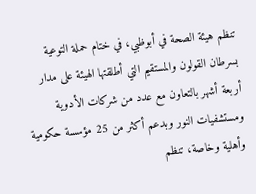تنظم هيئة الصحة في أبوظبي، في ختام حملة التوعية بسرطان القولون والمستقيم التي أطلقتها الهيئة على مدار أربعة أشهر بالتعاون مع عدد من شركات الأدوية ومستشفيات النور وبدعم أكثر من 25 مؤسسة حكومية وأهلية وخاصة، تنظم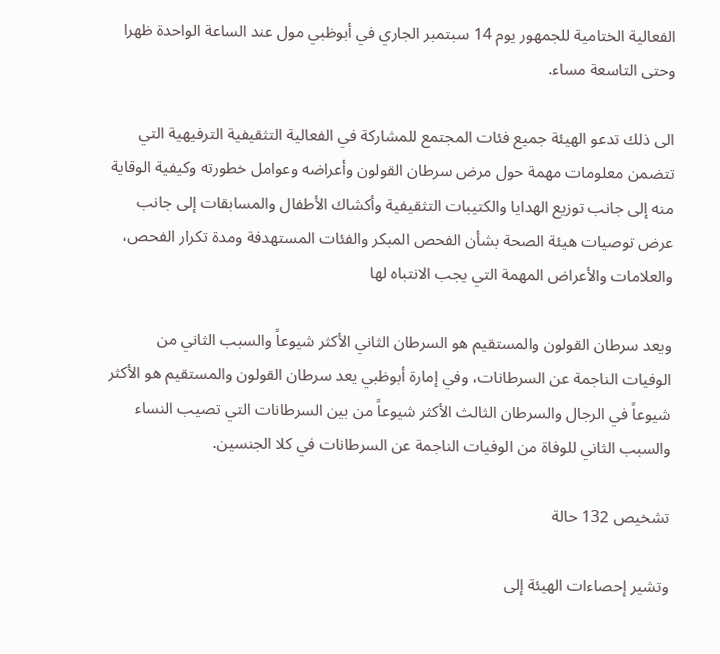الفعالية الختامية للجمهور يوم 14 سبتمبر الجاري في أبوظبي مول عند الساعة الواحدة ظهرا وحتى التاسعة مساء.

الى ذلك تدعو الهيئة جميع فئات المجتمع للمشاركة في الفعالية التثقيفية الترفيهية التي تتضمن معلومات مهمة حول مرض سرطان القولون وأعراضه وعوامل خطورته وكيفية الوقاية منه إلى جانب توزيع الهدايا والكتيبات التثقيفية وأكشاك الأطفال والمسابقات إلى جانب عرض توصيات هيئة الصحة بشأن الفحص المبكر والفئات المستهدفة ومدة تكرار الفحص، والعلامات والأعراض المهمة التي يجب الانتباه لها

ويعد سرطان القولون والمستقيم هو السرطان الثاني الأكثر شيوعاً والسبب الثاني من الوفيات الناجمة عن السرطانات، وفي إمارة أبوظبي يعد سرطان القولون والمستقيم هو الأكثر شيوعاً في الرجال والسرطان الثالث الأكثر شيوعاً من بين السرطانات التي تصيب النساء والسبب الثاني للوفاة من الوفيات الناجمة عن السرطانات في كلا الجنسين.

تشخيص 132 حالة

وتشير إحصاءات الهيئة إلى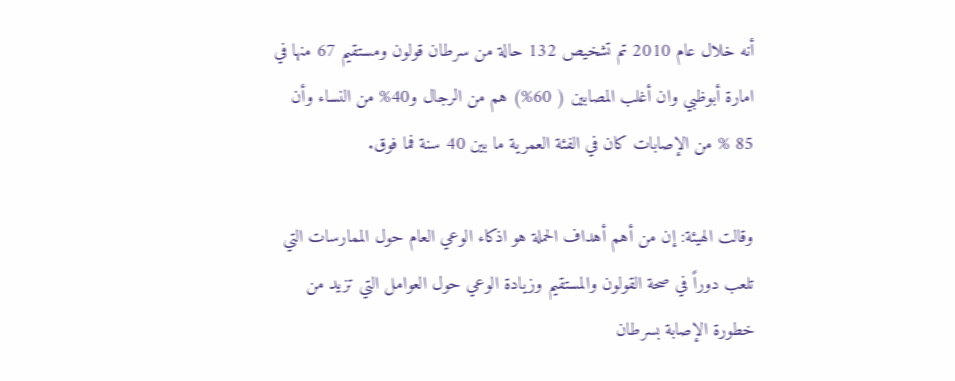أنه خلال عام 2010 تم تشخيص 132 حالة من سرطان قولون ومستقيم 67 منها في امارة أبوظبي وان أغلب المصابين ( 60%) هم من الرجال و40% من النساء وأن 85 % من الإصابات كان في الفئة العمرية ما بين 40 سنة فما فوق.

وقالت الهيئة: إن من أهم أهداف الحملة هو اذكاء الوعي العام حول الممارسات التي تلعب دوراً في صحة القولون والمستقيم وزيادة الوعي حول العوامل التي تزيد من خطورة الإصابة بسرطان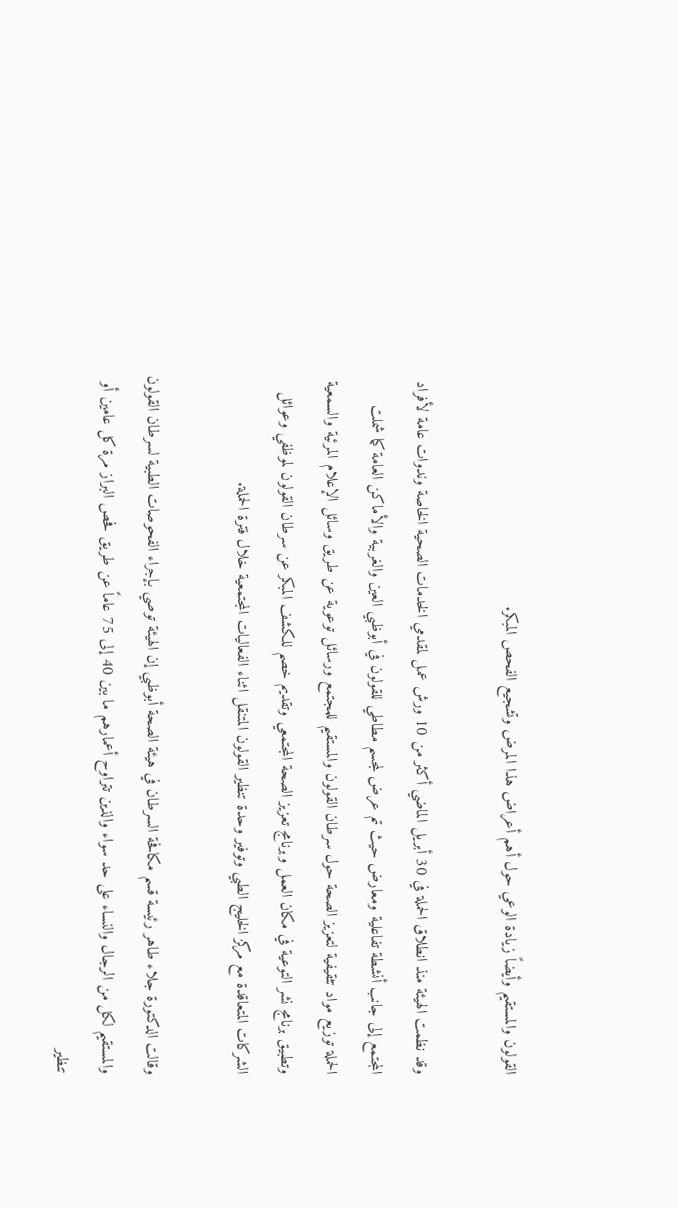القولون والمستقيم وأيضاً زيادة الوعي حول أهم أعراض هذا المرض وتشجيع الفحص المبكر.

وقد نظمت الهيئة منذ انطلاق الحملة في 30 أبريل الماضي أكثر من 10 ورش عمل لمقدمي الخدمات الصحية الخاصة وندوات عامة لأفراد المجتمع إلى جانب أنشطة تفاعلية ومعارض حيث تم عرض لمجسم مطاطي للقولون في أبوظبي العين والغربية والأماكن العامة كما شملت الحملة توزيع مواد تثقيفية لتعزيز الصحة حول سرطان القولون والمستقيم للمجتمع ورسائل توعوية عن طريق وسائل الإعلام المرئية والسمعية وتطبيق برنامج نشر التوعية في مكان العمل وبرنامج تعزيز الصحة المجتمعي وتقديم خصم للكشف المبكر عن سرطان القولون لموظفي وعوائل الشركات المتعاقدة مع مركز الخليج الطبي وتوفير وحدة تنظير القولون المتنقل اثناء الفعاليات المجتمعية خلال فترة الحملة.

وقالت الدكتورة جلاء طاهر رئيسة قسم مكافحة السرطان في هيئة الصحة أبوظبي إن الهيئة توصي بإجراء الفحوصات الطبية لسرطان القولون والمستقيم لكل من الرجال والنساء على حد سواء والذين تتراوح أعمارهم ما بين 40 إلى 75 عاماً عن طريق فحص البراز مرة كل عامين أو تنظير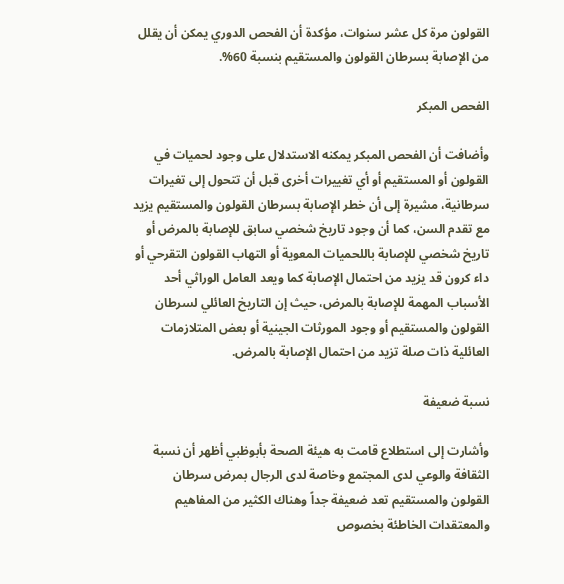القولون مرة كل عشر سنوات، مؤكدة أن الفحص الدوري يمكن أن يقلل من الإصابة بسرطان القولون والمستقيم بنسبة 60%.

الفحص المبكر

وأضافت أن الفحص المبكر يمكنه الاستدلال على وجود لحميات في القولون أو المستقيم أو أي تغييرات أخرى قبل أن تتحول إلى تغيرات سرطانية، مشيرة إلى أن خطر الإصابة بسرطان القولون والمستقيم يزيد مع تقدم السن، كما أن وجود تاريخ شخصي سابق للإصابة بالمرض أو تاريخ شخصي للإصابة باللحميات المعوية أو التهاب القولون التقرحي أو داء كرون قد يزيد من احتمال الإصابة كما ويعد العامل الوراثي أحد الأسباب المهمة للإصابة بالمرض، حيث إن التاريخ العائلي لسرطان القولون والمستقيم أو وجود المورثات الجينية أو بعض المتلازمات العائلية ذات صلة تزيد من احتمال الإصابة بالمرض.

نسبة ضعيفة

وأشارت إلى استطلاع قامت به هيئة الصحة بأبوظبي أظهر أن نسبة الثقافة والوعي لدى المجتمع وخاصة لدى الرجال بمرض سرطان القولون والمستقيم تعد ضعيفة جداً وهناك الكثير من المفاهيم والمعتقدات الخاطئة بخصوص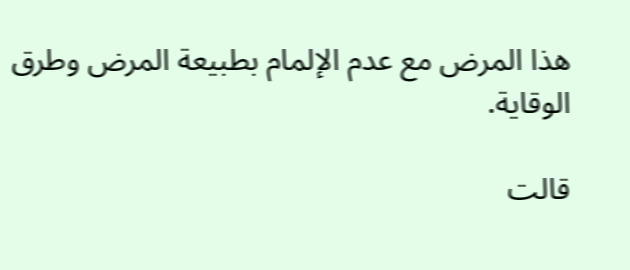هذا المرض مع عدم الإلمام بطبيعة المرض وطرق الوقاية.

قالت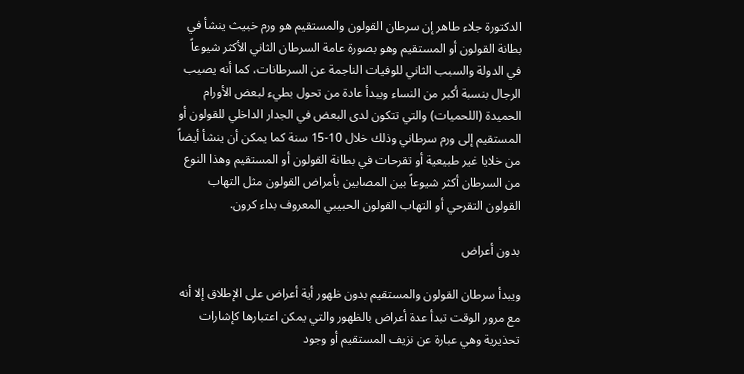الدكتورة جلاء طاهر إن سرطان القولون والمستقيم هو ورم خبيث ينشأ في بطانة القولون أو المستقيم وهو بصورة عامة السرطان الثاني الأكثر شيوعاً في الدولة والسبب الثاني للوفيات الناجمة عن السرطانات، كما أنه يصيب الرجال بنسبة أكبر من النساء ويبدأ عادة من تحول بطيء لبعض الأورام الحميدة (اللحميات) والتي تتكون لدى البعض في الجدار الداخلي للقولون أو المستقيم إلى ورم سرطاني وذلك خلال 10-15 سنة كما يمكن أن ينشأ أيضاً من خلايا غير طبيعية أو تقرحات في بطانة القولون أو المستقيم وهذا النوع من السرطان أكثر شيوعاً بين المصابين بأمراض القولون مثل التهاب القولون التقرحي أو التهاب القولون الحبيبي المعروف بداء كرون.

بدون أعراض

ويبدأ سرطان القولون والمستقيم بدون ظهور أية أعراض على الإطلاق إلا أنه مع مرور الوقت تبدأ عدة أعراض بالظهور والتي يمكن اعتبارها كإشارات تحذيرية وهي عبارة عن نزيف المستقيم أو وجود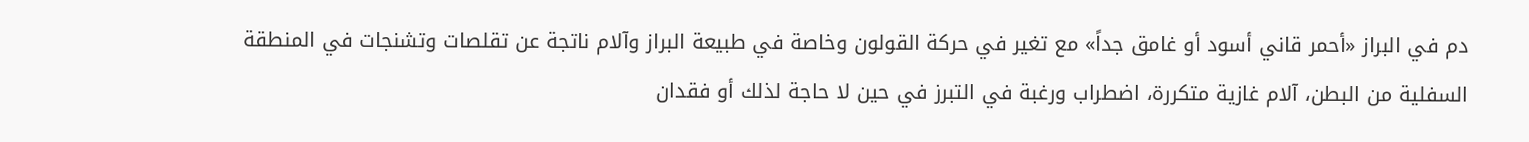دم في البراز «أحمر قاني أسود أو غامق جداً» مع تغير في حركة القولون وخاصة في طبيعة البراز وآلام ناتجة عن تقلصات وتشنجات في المنطقة السفلية من البطن، آلام غازية متكررة، اضطراب ورغبة في التبرز في حين لا حاجة لذلك أو فقدان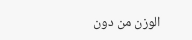الوزن من دون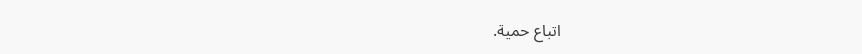اتباع حمية.